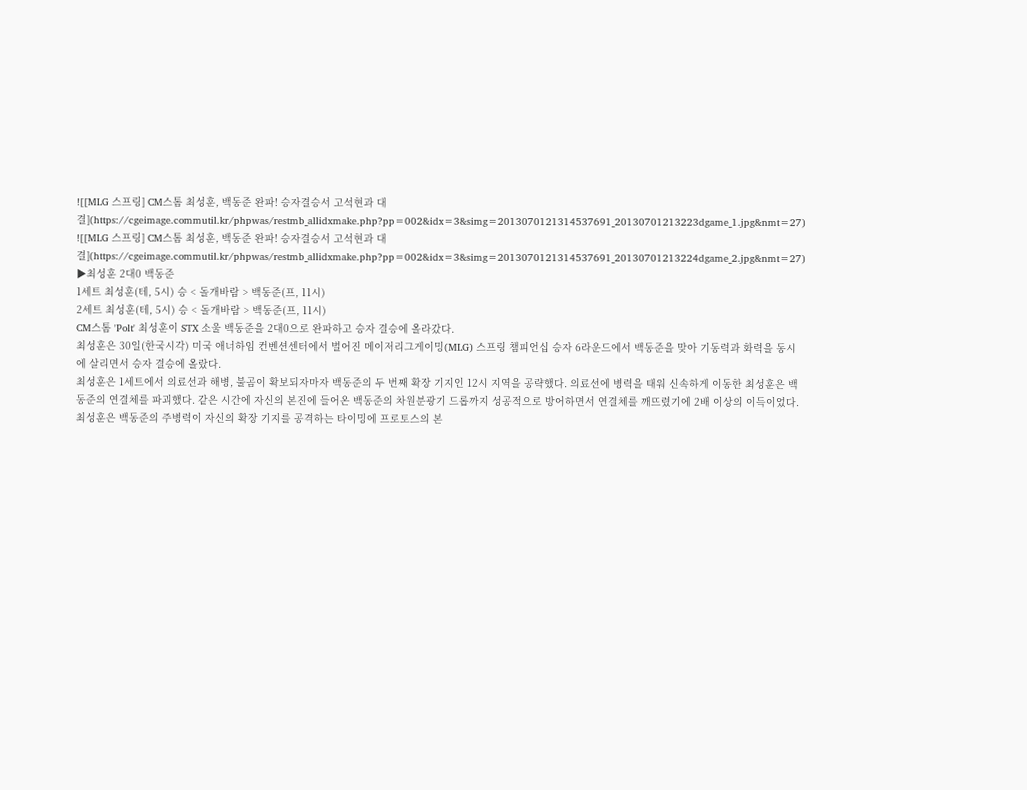![[MLG 스프링] CM스톰 최성훈, 백동준 완파! 승자결승서 고석현과 대결](https://cgeimage.commutil.kr/phpwas/restmb_allidxmake.php?pp=002&idx=3&simg=2013070121314537691_20130701213223dgame_1.jpg&nmt=27)
![[MLG 스프링] CM스톰 최성훈, 백동준 완파! 승자결승서 고석현과 대결](https://cgeimage.commutil.kr/phpwas/restmb_allidxmake.php?pp=002&idx=3&simg=2013070121314537691_20130701213224dgame_2.jpg&nmt=27)
▶최성훈 2대0 백동준
1세트 최성훈(테, 5시) 승 < 돌개바람 > 백동준(프, 11시)
2세트 최성훈(테, 5시) 승 < 돌개바람 > 백동준(프, 11시)
CM스톰 'Polt' 최성훈이 STX 소울 백동준을 2대0으로 완파하고 승자 결승에 올라갔다.
최성훈은 30일(한국시각) 미국 애너하임 컨벤션센터에서 벌어진 메이저리그게이밍(MLG) 스프링 챔피언십 승자 6라운드에서 백동준을 맞아 기동력과 화력을 동시에 살리면서 승자 결승에 올랐다.
최성훈은 1세트에서 의료선과 해병, 불곰이 확보되자마자 백동준의 두 번째 확장 기지인 12시 지역을 공략했다. 의료선에 병력을 태워 신속하게 이동한 최성훈은 백동준의 연결체를 파괴했다. 같은 시간에 자신의 본진에 들어온 백동준의 차원분광기 드롭까지 성공적으로 방어하면서 연결체를 깨뜨렸기에 2배 이상의 이득이었다.
최성훈은 백동준의 주병력이 자신의 확장 기지를 공격하는 타이밍에 프로토스의 본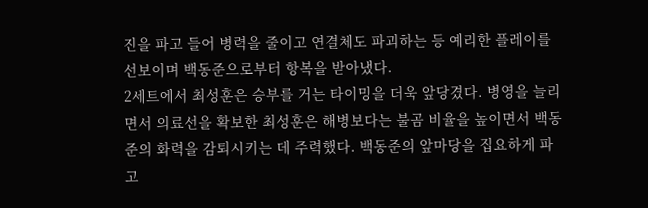진을 파고 들어 병력을 줄이고 연결체도 파괴하는 등 예리한 플레이를 선보이며 백동준으로부터 항복을 받아냈다.
2세트에서 최성훈은 승부를 거는 타이밍을 더욱 앞당겼다. 병영을 늘리면서 의료선을 확보한 최성훈은 해병보다는 불곰 비율을 높이면서 백동준의 화력을 감퇴시키는 데 주력했다. 백동준의 앞마당을 집요하게 파고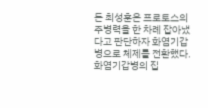든 최성훈은 프로토스의 주병력을 한 차례 잡아냈다고 판단하자 화염기갑병으로 체제를 전환했다.
화염기갑병의 집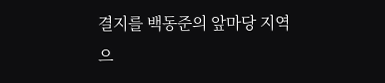결지를 백동준의 앞마당 지역으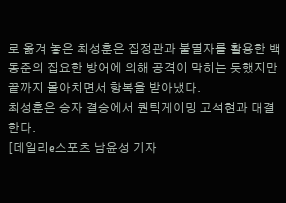로 옮겨 놓은 최성훈은 집정관과 불멸자를 활용한 백동준의 집요한 방어에 의해 공격이 막히는 듯했지만 끝까지 몰아치면서 항복을 받아냈다.
최성훈은 승자 결승에서 퀀틱게이밍 고석현과 대결한다.
[데일리e스포츠 남윤성 기자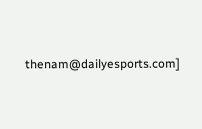thenam@dailyesports.com]